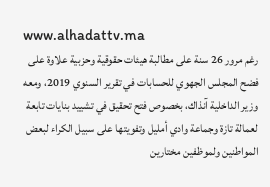www.alhadattv.ma
رغم مرور 26 سنة على مطالبة هيئات حقوقية وحزبية علاوة على فضح المجلس الجهوي للحسابات في تقرير السنوي 2019، ومعه وزير الداخلية آنذاك، بخصوص فتح تحقيق في تشييد بنايات تابعة لعمالة تازة وجماعة وادي أمليل وتفويتها على سبيل الكراء لبعض المواطنين ولموظفين مختارين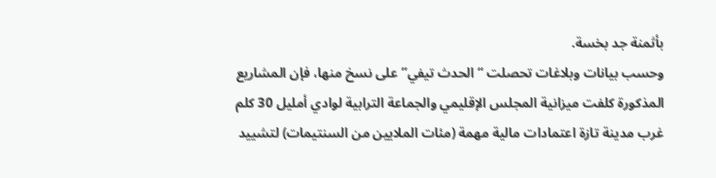بأثمنة جد بخسة.
وحسب بيانات وبلاغات تحصلت “الحدث تيفي” على نسخ منها، فإن المشاريع المذكورة كلفت ميزانية المجلس الإقليمي والجماعة الترابية لوادي أمليل 30 كلم غرب مدينة تازة اعتمادات مالية مهمة (مئات الملايين من السنتيمات) لتشييد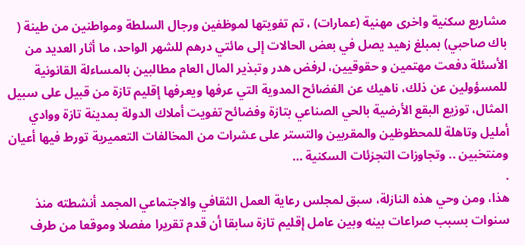مشاريع سكنية واخرى مهنية (عمارات) ، تم تفويتها لموظفين ورجال السلطة ومواطنين من طينة ( باك صاحبي) بمبلغ زهيد يصل في بعض الحالات إلى مائتي درهم للشهر الواحد، ما أثار العديد من الأسئلة دفعت مهتمين و حقوقيين، لرفض هدر وتبذير المال العام مطالبين بالمساءلة القانونية للمسؤولين عن ذلك، ناهيك عن الفضائح المدوية التي عرفها ويعرفها إقليم تازة من قبيل على سبيل المثال، توزيع البقع الأرضية بالحي الصناعي بتازة وفضائح تفويت أملاك الدولة بمدينة تازة ووادي أمليل وتاهلة للمحظوظين والمقربين والتستر على عشرات من المخالفات التعميرية تورط فيها أعيان ومنتخبين .. وتجاوزات التجزئات السكنية …
.
هذا، ومن وحي هذه النازلة، سبق لمجلس رعاية العمل الثقافي والاجتماعي المجمد أنشطته منذ سنوات بسبب صراعات بينه وبين عامل إقليم تازة سابقا أن قدم تقريرا مفصلا وموقعا من طرف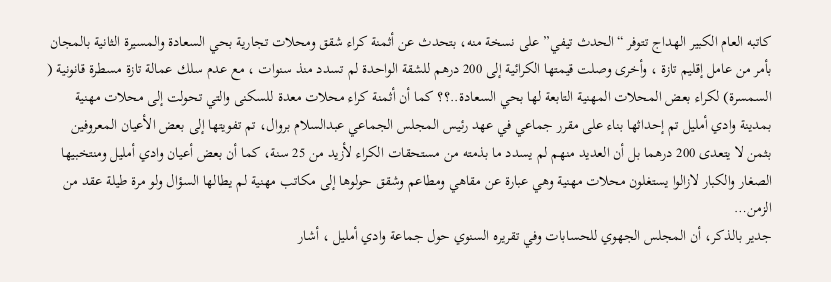كاتبه العام الكبير الهداج تتوفر “الحدث تيفي” على نسخة منه، بتحدث عن أثمنة كراء شقق ومحلات تجارية بحي السعادة والمسيرة الثانية بالمجان بأمر من عامل إقليم تازة ، وأخرى وصلت قيمتها الكرائية إلى 200 درهم للشقة الواحدة لم تسدد منذ سنوات ، مع عدم سلك عمالة تازة مسطرة قانونية ( السمسرة) لكراء بعض المحلات المهنية التابعة لها بحي السعادة..؟؟ كما أن أثمنة كراء محلات معدة للسكنى والتي تحولت إلى محلات مهنية بمدينة وادي أمليل تم إحداثها بناء على مقرر جماعي في عهد رئيس المجلس الجماعي عبدالسلام بروال، تم تفويتها إلى بعض الأعيان المعروفين بثمن لا يتعدى 200 درهما بل أن العديد منهم لم يسدد ما بذمته من مستحقات الكراء لأزيد من 25 سنة، كما أن بعض أعيان وادي أمليل ومنتخبيها الصغار والكبار لازالوا يستغلون محلات مهنية وهي عبارة عن مقاهي ومطاعم وشقق حولوها إلى مكاتب مهنية لم يطالها السؤال ولو مرة طيلة عقد من الزمن…
جدير بالذكر، أن المجلس الجهوي للحسابات وفي تقريره السنوي حول جماعة وادي أمليل ، أشار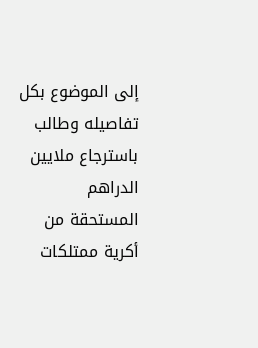إلى الموضوع بكل تفاصيله وطالب باسترجاع ملايين الدراهم المستحقة من أكرية ممتلكات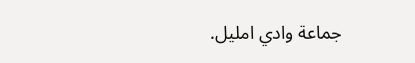جماعة وادي امليل.